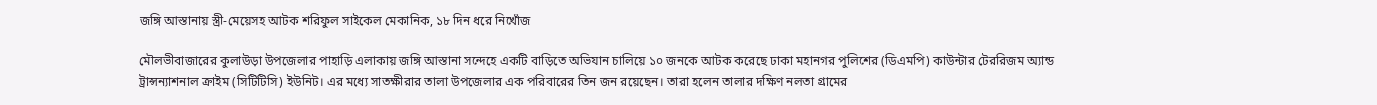জঙ্গি আস্তানায় স্ত্রী-মেয়েসহ আটক শরিফুল সাইকেল মেকানিক, ১৮ দিন ধরে নিখোঁজ

মৌলভীবাজারের কুলাউড়া উপজেলার পাহাড়ি এলাকায় জঙ্গি আস্তানা সন্দেহে একটি বাড়িতে অভিযান চালিয়ে ১০ জনকে আটক করেছে ঢাকা মহানগর পুলিশের (ডিএমপি) কাউন্টার টেররিজম অ্যান্ড ট্রান্সন্যাশনাল ক্রাইম (সিটিটিসি) ইউনিট। এর মধ্যে সাতক্ষীরার তালা উপজেলার এক পরিবারের তিন জন রয়েছেন। তারা হলেন তালার দক্ষিণ নলতা গ্রামের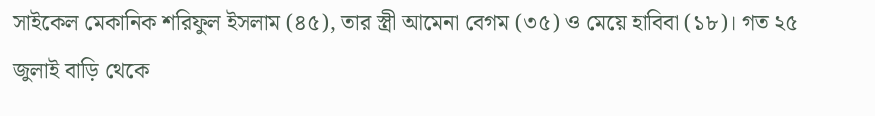সাইকেল মেকানিক শরিফুল ইসলাম (৪৫), তার স্ত্রী আমেনা বেগম (৩৫) ও মেয়ে হাবিবা (১৮)। গত ২৫ জুলাই বাড়ি থেকে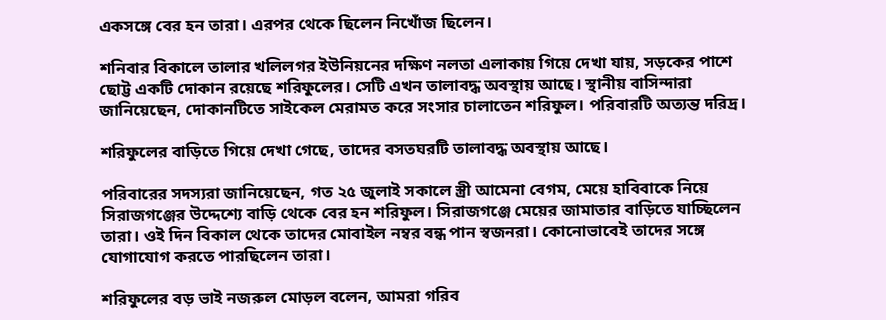একসঙ্গে বের হন তারা। এরপর থেকে ছিলেন নিখোঁজ ছিলেন।

শনিবার বিকালে তালার খলিলগর ইউনিয়নের দক্ষিণ নলতা এলাকায় গিয়ে দেখা যায়, সড়কের পাশে ছোট্ট একটি দোকান রয়েছে শরিফুলের। সেটি এখন তালাবদ্ধ অবস্থায় আছে। স্থানীয় বাসিন্দারা জানিয়েছেন, দোকানটিতে সাইকেল মেরামত করে সংসার চালাতেন শরিফুল। পরিবারটি অত্যন্ত দরিদ্র।

শরিফুলের বাড়িতে গিয়ে দেখা গেছে, তাদের বসতঘরটি তালাবদ্ধ অবস্থায় আছে।

পরিবারের সদস্যরা জানিয়েছেন, গত ২৫ জুলাই সকালে স্ত্রী আমেনা বেগম, মেয়ে হাবিবাকে নিয়ে সিরাজগঞ্জের উদ্দেশ্যে বাড়ি থেকে বের হন শরিফুল। সিরাজগঞ্জে মেয়ের জামাতার বাড়িতে যাচ্ছিলেন তারা। ওই দিন বিকাল থেকে তাদের মোবাইল নম্বর বন্ধ পান স্বজনরা। কোনোভাবেই তাদের সঙ্গে যোগাযোগ করতে পারছিলেন তারা।

শরিফুলের বড় ভাই নজরুল মোড়ল বলেন, আমরা গরিব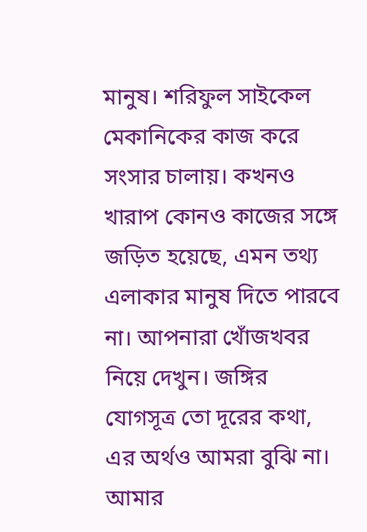মানুষ। শরিফুল সাইকেল মেকানিকের কাজ করে সংসার চালায়। কখনও খারাপ কোনও কাজের সঙ্গে জড়িত হয়েছে, এমন তথ্য এলাকার মানুষ দিতে পারবে না। আপনারা খোঁজখবর নিয়ে দেখুন। জঙ্গির যোগসূত্র তো দূরের কথা, এর অর্থও আমরা বুঝি না। আমার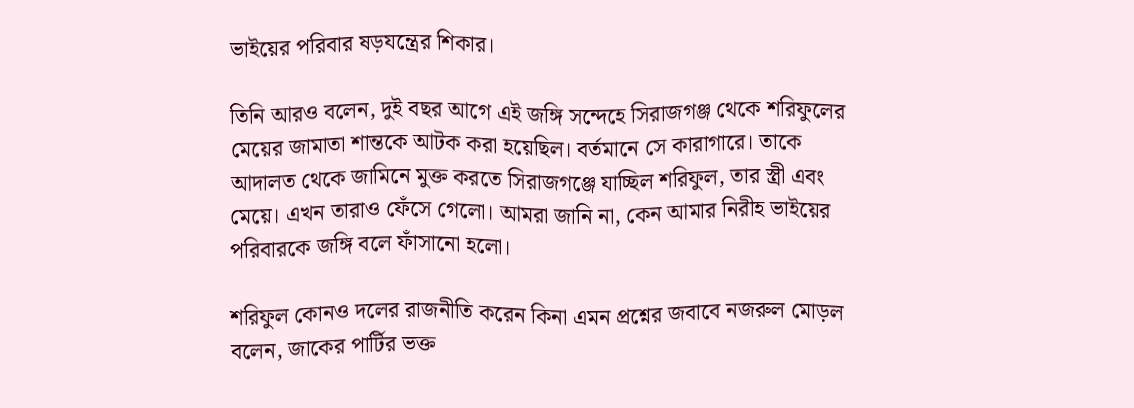ভাইয়ের পরিবার ষড়যন্ত্রের শিকার।

তিনি আরও বলেন, দুই বছর আগে এই জঙ্গি সন্দেহে সিরাজগঞ্জ থেকে শরিফুলের মেয়ের জামাতা শান্তকে আটক করা হয়েছিল। বর্তমানে সে কারাগারে। তাকে আদালত থেকে জামিনে মুক্ত করতে সিরাজগঞ্জে যাচ্ছিল শরিফুল, তার স্ত্রী এবং মেয়ে। এখন তারাও ফেঁসে গেলো। আমরা জানি না, কেন আমার নিরীহ ভাইয়ের পরিবারকে জঙ্গি বলে ফাঁসানো হলো।

শরিফুল কোনও দলের রাজনীতি করেন কিনা এমন প্রশ্নের জবাবে নজরুল মোড়ল বলেন, জাকের পার্টির ভক্ত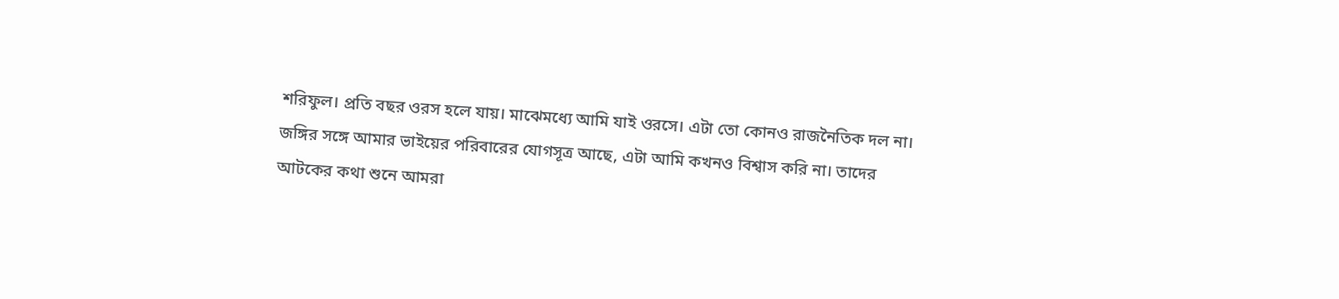শরিফুল। প্রতি বছর ওরস হলে যায়। মাঝেমধ্যে আমি যাই ওরসে। এটা তো কোনও রাজনৈতিক দল না। জঙ্গির সঙ্গে আমার ভাইয়ের পরিবারের যোগসূত্র আছে, এটা আমি কখনও বিশ্বাস করি না। তাদের আটকের কথা শুনে আমরা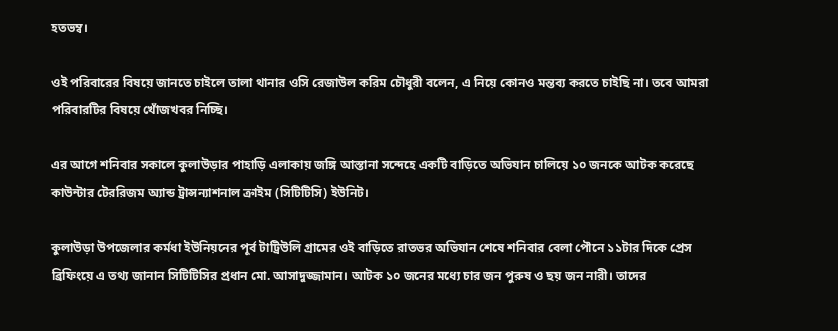হতভম্ব।

ওই পরিবারের বিষয়ে জানতে চাইলে তালা থানার ওসি রেজাউল করিম চৌধুরী বলেন, এ নিয়ে কোনও মন্তব্য করতে চাইছি না। তবে আমরা পরিবারটির বিষয়ে খোঁজখবর নিচ্ছি।

এর আগে শনিবার সকালে কুলাউড়ার পাহাড়ি এলাকায় জঙ্গি আস্তানা সন্দেহে একটি বাড়িতে অভিযান চালিয়ে ১০ জনকে আটক করেছে কাউন্টার টেররিজম অ্যান্ড ট্রান্সন্যাশনাল ক্রাইম (সিটিটিসি) ইউনিট।

কুলাউড়া উপজেলার কর্মধা ইউনিয়নের পূর্ব টাট্রিউলি গ্রামের ওই বাড়িতে রাতভর অভিযান শেষে শনিবার বেলা পৌনে ১১টার দিকে প্রেস ব্রিফিংয়ে এ তথ্য জানান সিটিটিসির প্রধান মো. আসাদুজ্জামান। আটক ১০ জনের মধ্যে চার জন পুরুষ ও ছয় জন নারী। তাদের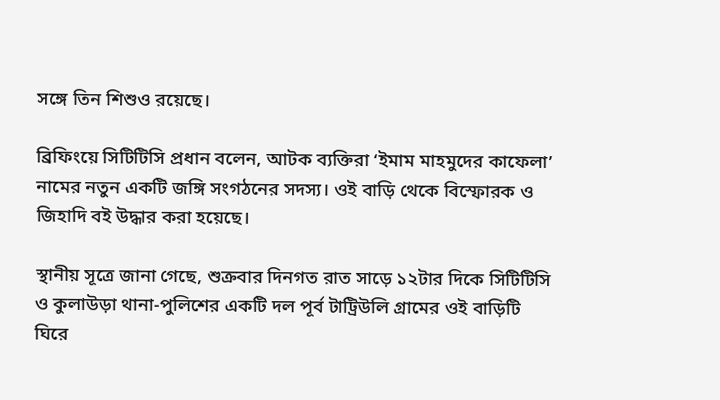সঙ্গে তিন শিশুও রয়েছে।

ব্রিফিংয়ে সিটিটিসি প্রধান বলেন, আটক ব্যক্তিরা ‘ইমাম মাহমুদের কাফেলা’ নামের নতুন একটি জঙ্গি সংগঠনের সদস্য। ওই বাড়ি থেকে বিস্ফোরক ও জিহাদি বই উদ্ধার করা হয়েছে।

স্থানীয় সূত্রে জানা গেছে, শুক্রবার দিনগত রাত সাড়ে ১২টার দিকে সিটিটিসি ও কুলাউড়া থানা-পুলিশের একটি দল পূর্ব টাট্রিউলি গ্রামের ওই বাড়িটি ঘিরে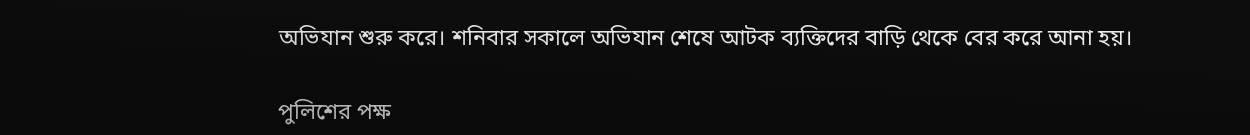অভিযান শুরু করে। শনিবার সকালে অভিযান শেষে আটক ব্যক্তিদের বাড়ি থেকে বের করে আনা হয়।

পুলিশের পক্ষ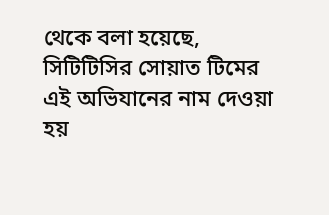থেকে বলা হয়েছে, সিটিটিসির সোয়াত টিমের এই অভিযানের নাম দেওয়া হয়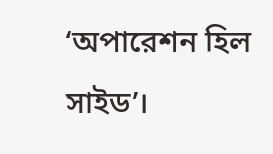‘অপারেশন হিল সাইড’।